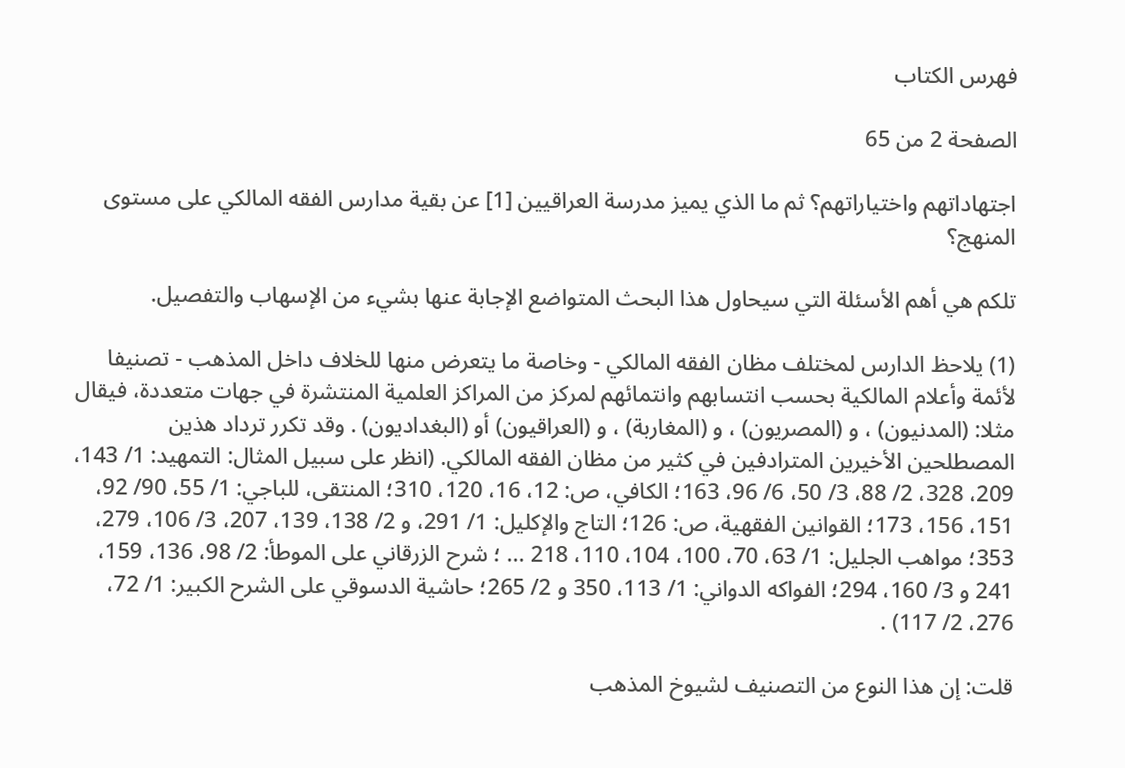فهرس الكتاب

الصفحة 2 من 65

اجتهاداتهم واختياراتهم؟ ثم ما الذي يميز مدرسة العراقيين [1] عن بقية مدارس الفقه المالكي على مستوى المنهج؟

تلكم هي أهم الأسئلة التي سيحاول هذا البحث المتواضع الإجابة عنها بشيء من الإسهاب والتفصيل.

(1) يلاحظ الدارس لمختلف مظان الفقه المالكي - وخاصة ما يتعرض منها للخلاف داخل المذهب - تصنيفا لأئمة وأعلام المالكية بحسب انتسابهم وانتمائهم لمركز من المراكز العلمية المنتشرة في جهات متعددة، فيقال مثلا: (المدنيون) ، و (المصريون) ، و (المغاربة) ، و (العراقيون) أو (البغداديون) . وقد تكرر ترداد هذين المصطلحين الأخيرين المترادفين في كثير من مظان الفقه المالكي. (انظر على سبيل المثال: التمهيد: 1/ 143، 209، 328، 2/ 88، 3/ 50، 6/ 96، 163؛ الكافي، ص: 12، 16، 120، 310؛ المنتقى، للباجي: 1/ 55، 90/ 92، 151، 156، 173؛ القوانين الفقهية، ص: 126؛ التاج والإكليل: 1/ 291، و 2/ 138، 139، 207، 3/ 106، 279، 353؛ مواهب الجليل: 1/ 63، 70، 100، 104، 110، 218 ... ؛ شرح الزرقاني على الموطأ: 2/ 98، 136، 159، 241 و 3/ 160، 294؛ الفواكه الدواني: 1/ 113، 350 و 2/ 265؛ حاشية الدسوقي على الشرح الكبير: 1/ 72، 276، 2/ 117) .

قلت: إن هذا النوع من التصنيف لشيوخ المذهب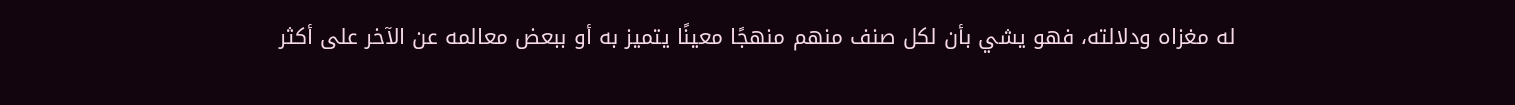له مغزاه ودلالته، فهو يشي بأن لكل صنف منهم منهجًا معينًا يتميز به أو ببعض معالمه عن الآخر على أكثر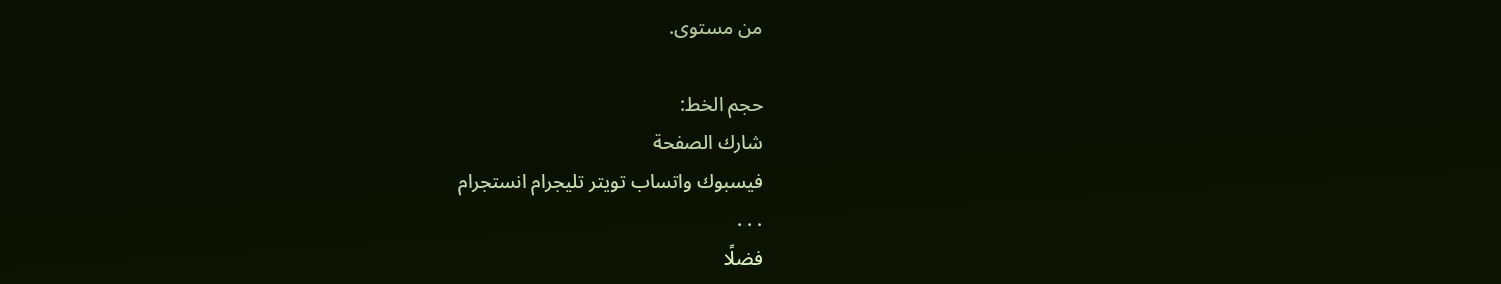من مستوى.

حجم الخط:
شارك الصفحة
فيسبوك واتساب تويتر تليجرام انستجرام
. . .
فضلًا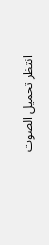انتظر تحميل الصوت